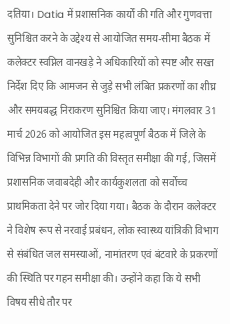दतिया। Datia में प्रशासनिक कार्यों की गति और गुणवत्ता सुनिश्चित करने के उद्देश्य से आयोजित समय-सीमा बैठक में कलेक्टर स्वप्निल वानखड़े ने अधिकारियों को स्पष्ट और सख्त निर्देश दिए कि आमजन से जुड़े सभी लंबित प्रकरणों का शीघ्र और समयबद्ध निराकरण सुनिश्चित किया जाए। मंगलवार 31 मार्च 2026 को आयोजित इस महत्वपूर्ण बैठक में जिले के विभिन्न विभागों की प्रगति की विस्तृत समीक्षा की गई, जिसमें प्रशासनिक जवाबदेही और कार्यकुशलता को सर्वोच्च प्राथमिकता देने पर जोर दिया गया। बैठक के दौरान कलेक्टर ने विशेष रूप से नरवाई प्रबंधन, लोक स्वास्थ्य यांत्रिकी विभाग से संबंधित जल समस्याओं, नामांतरण एवं बंटवारे के प्रकरणों की स्थिति पर गहन समीक्षा की। उन्होंने कहा कि ये सभी विषय सीधे तौर पर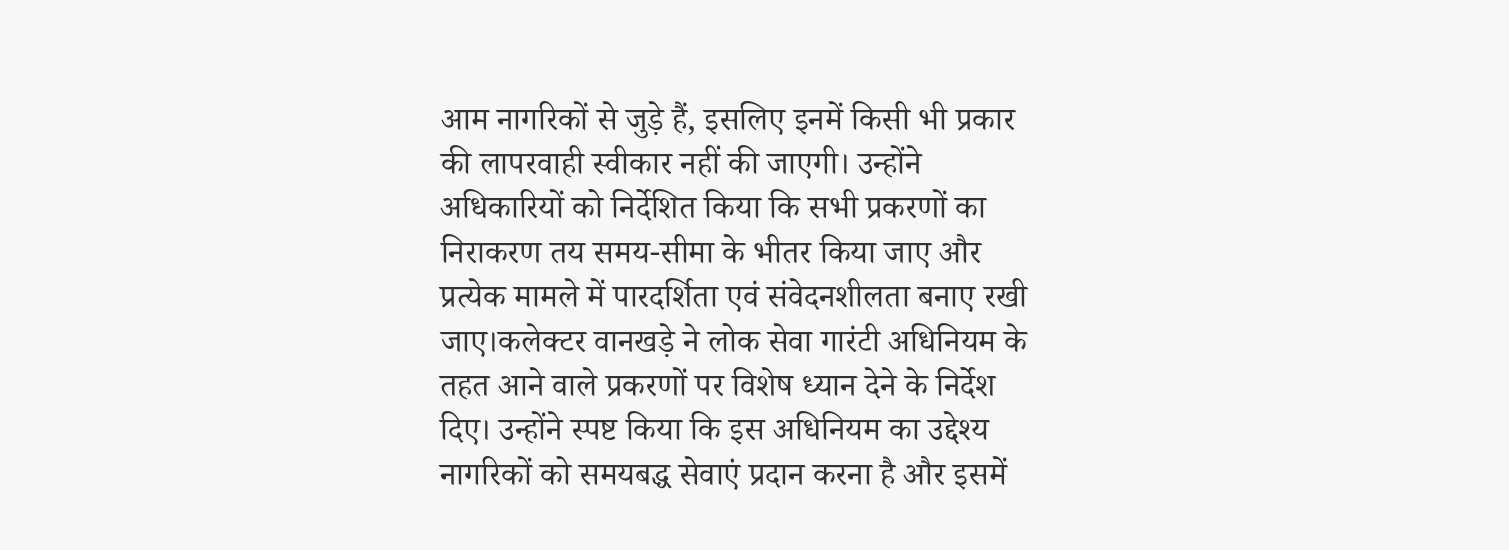आम नागरिकों से जुड़े हैं, इसलिए इनमें किसी भी प्रकार की लापरवाही स्वीकार नहीं की जाएगी। उन्होंने अधिकारियों को निर्देशित किया कि सभी प्रकरणों का निराकरण तय समय-सीमा के भीतर किया जाए और प्रत्येक मामले में पारदर्शिता एवं संवेदनशीलता बनाए रखी जाए।कलेक्टर वानखड़े ने लोक सेवा गारंटी अधिनियम के तहत आने वाले प्रकरणों पर विशेष ध्यान देने के निर्देश दिए। उन्होंने स्पष्ट किया कि इस अधिनियम का उद्देश्य नागरिकों को समयबद्ध सेवाएं प्रदान करना है और इसमें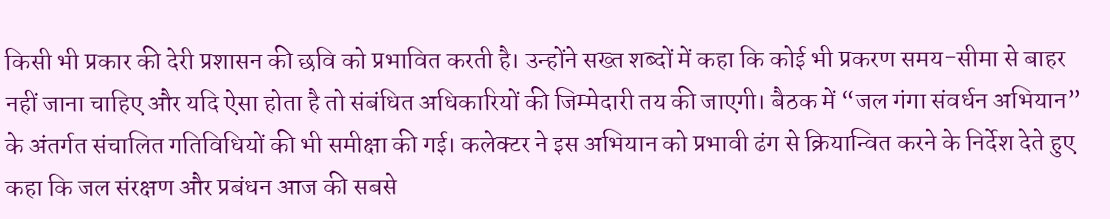किसी भी प्रकार की देरी प्रशासन की छवि को प्रभावित करती है। उन्होंने सख्त शब्दों में कहा कि कोई भी प्रकरण समय-सीमा से बाहर नहीं जाना चाहिए और यदि ऐसा होता है तो संबंधित अधिकारियों की जिम्मेदारी तय की जाएगी। बैठक में “जल गंगा संवर्धन अभियान” के अंतर्गत संचालित गतिविधियों की भी समीक्षा की गई। कलेक्टर ने इस अभियान को प्रभावी ढंग से क्रियान्वित करने के निर्देश देते हुए कहा कि जल संरक्षण और प्रबंधन आज की सबसे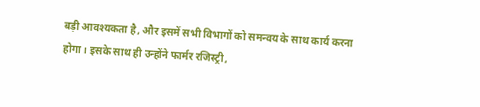बड़ी आवश्यकता है, और इसमें सभी विभागों को समन्वय के साथ कार्य करना होगा। इसके साथ ही उन्होंने फार्मर रजिस्ट्री,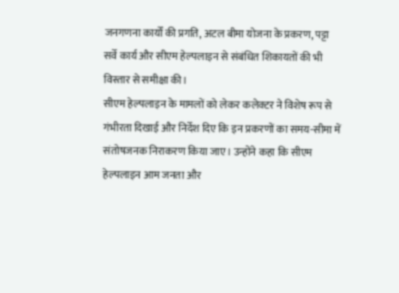जनगणना कार्यों की प्रगति, अटल बीमा योजना के प्रकरण, पट्टा सर्वे कार्य और सीएम हेल्पलाइन से संबंधित शिकायतों की भी विस्तार से समीक्षा की।
सीएम हेल्पलाइन के मामलों को लेकर कलेक्टर ने विशेष रूप से गंभीरता दिखाई और निर्देश दिए कि इन प्रकरणों का समय-सीमा में संतोषजनक निराकरण किया जाए। उन्होंने कहा कि सीएम हेल्पलाइन आम जनता और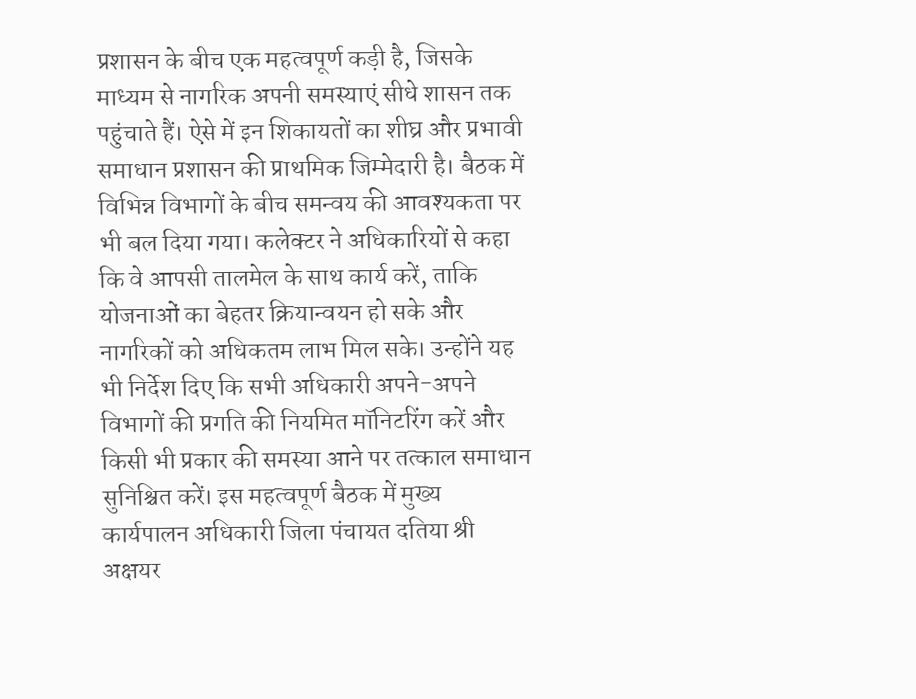प्रशासन के बीच एक महत्वपूर्ण कड़ी है, जिसके माध्यम से नागरिक अपनी समस्याएं सीधे शासन तक पहुंचाते हैं। ऐसे में इन शिकायतों का शीघ्र और प्रभावी समाधान प्रशासन की प्राथमिक जिम्मेदारी है। बैठक में विभिन्न विभागों के बीच समन्वय की आवश्यकता पर भी बल दिया गया। कलेक्टर ने अधिकारियों से कहा कि वे आपसी तालमेल के साथ कार्य करें, ताकि योजनाओं का बेहतर क्रियान्वयन हो सके और नागरिकों को अधिकतम लाभ मिल सके। उन्होंने यह भी निर्देश दिए कि सभी अधिकारी अपने-अपने विभागों की प्रगति की नियमित मॉनिटरिंग करें और किसी भी प्रकार की समस्या आने पर तत्काल समाधान सुनिश्चित करें। इस महत्वपूर्ण बैठक में मुख्य कार्यपालन अधिकारी जिला पंचायत दतिया श्री अक्षयर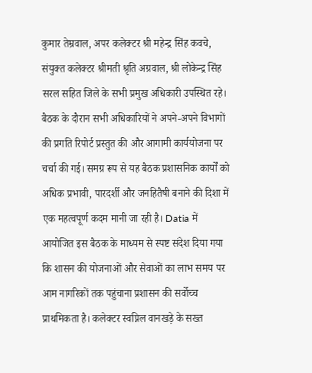कुमार तेम्रवाल, अपर कलेक्टर श्री महेन्द्र सिंह कवचे, संयुक्त कलेक्टर श्रीमती श्रृति अग्रवाल, श्री लोकेन्द्र सिंह सरल सहित जिले के सभी प्रमुख अधिकारी उपस्थित रहे। बैठक के दौरान सभी अधिकारियों ने अपने-अपने विभागों की प्रगति रिपोर्ट प्रस्तुत की और आगामी कार्ययोजना पर चर्चा की गई। समग्र रूप से यह बैठक प्रशासनिक कार्यों को अधिक प्रभावी, पारदर्शी और जनहितैषी बनाने की दिशा में एक महत्वपूर्ण कदम मानी जा रही है। Datia में आयोजित इस बैठक के माध्यम से स्पष्ट संदेश दिया गया कि शासन की योजनाओं और सेवाओं का लाभ समय पर आम नागरिकों तक पहुंचाना प्रशासन की सर्वोच्च प्राथमिकता है। कलेक्टर स्वप्निल वानखड़े के सख्त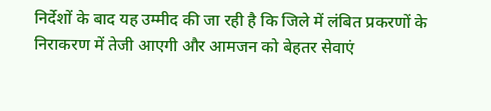निर्देशों के बाद यह उम्मीद की जा रही है कि जिले में लंबित प्रकरणों के निराकरण में तेजी आएगी और आमजन को बेहतर सेवाएं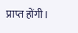प्राप्त होंगी।